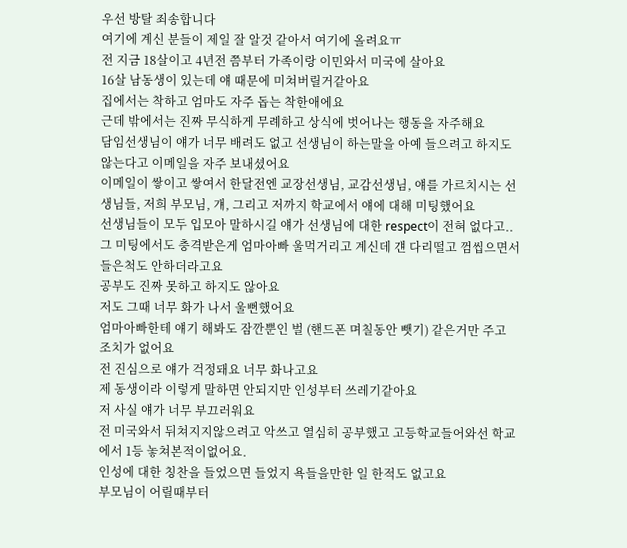우선 방탈 죄송합니다
여기에 계신 분들이 제일 잘 알것 같아서 여기에 올려요ㅠ
전 지금 18살이고 4년전 쯤부터 가족이랑 이민와서 미국에 살아요
16살 남동생이 있는데 얘 때문에 미쳐버릴거같아요
집에서는 착하고 엄마도 자주 돕는 착한애에요
근데 밖에서는 진짜 무식하게 무례하고 상식에 벗어나는 행동을 자주해요
담임선생님이 얘가 너무 배려도 없고 선생님이 하는말을 아예 들으려고 하지도 않는다고 이메일을 자주 보내셨어요
이메일이 쌓이고 쌓여서 한달전엔 교장선생님, 교감선생님, 얘를 가르치시는 선생님들, 저희 부모님, 걔, 그리고 저까지 학교에서 얘에 대해 미팅했어요
선생님들이 모두 입모아 말하시길 얘가 선생님에 대한 respect이 전혀 없다고..
그 미팅에서도 충격받은게 엄마아빠 울먹거리고 계신데 걘 다리떨고 껌씹으면서 들은척도 안하더라고요
공부도 진짜 못하고 하지도 않아요
저도 그때 너무 화가 나서 울뻔했어요
엄마아빠한테 얘기 해봐도 잠깐뿐인 벌 (핸드폰 며칠동안 뺏기) 같은거만 주고 조치가 없어요
전 진심으로 얘가 걱정돼요 너무 화나고요
제 동생이라 이렇게 말하면 안되지만 인성부터 쓰레기같아요
저 사실 얘가 너무 부끄러워요
전 미국와서 뒤쳐지지않으려고 악쓰고 열심히 공부했고 고등학교들어와선 학교에서 1등 놓쳐본적이없어요.
인성에 대한 칭찬을 들었으면 들었지 욕들을만한 일 한적도 없고요
부모님이 어릴때부터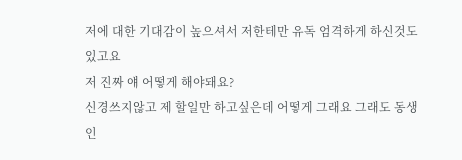저에 대한 기대감이 높으셔서 저한테만 유독 엄격하게 하신것도있고요
저 진짜 얘 어떻게 해야돼요?
신경쓰지않고 제 할일만 하고싶은데 어떻게 그래요 그래도 동생인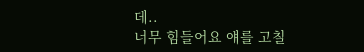데..
너무 힘들어요 얘를 고칠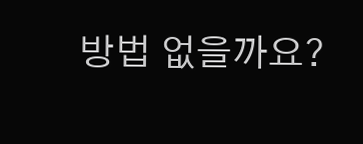방법 없을까요?